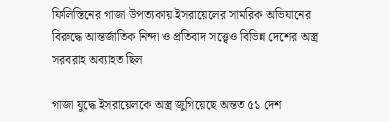ফিলিস্তিনের গাজা উপত্যকায় ইসরায়েলের সামরিক অভিযানের বিরুদ্ধে আন্তর্জাতিক নিন্দা ও প্রতিবাদ সত্ত্বেও বিভিন্ন দেশের অস্ত্র সরবরাহ অব্যাহত ছিল

গাজা যুদ্ধে ইসরায়েলকে অস্ত্র জুগিয়েছে অন্তত ৫১ দেশ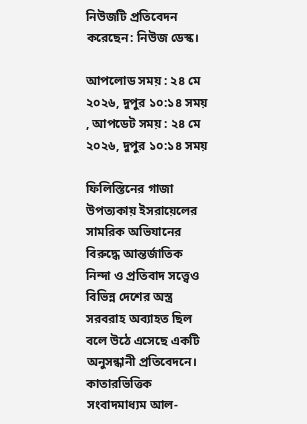নিউজটি প্রতিবেদন করেছেন: নিউজ ডেস্ক।

আপলোড সময় : ২৪ মে ২০২৬, দুপুর ১০:১৪ সময় , আপডেট সময় : ২৪ মে ২০২৬, দুপুর ১০:১৪ সময়

ফিলিস্তিনের গাজা উপত্যকায় ইসরায়েলের সামরিক অভিযানের বিরুদ্ধে আন্তর্জাতিক নিন্দা ও প্রতিবাদ সত্ত্বেও বিভিন্ন দেশের অস্ত্র সরবরাহ অব্যাহত ছিল বলে উঠে এসেছে একটি অনুসন্ধানী প্রতিবেদনে। কাতারভিত্তিক সংবাদমাধ্যম আল-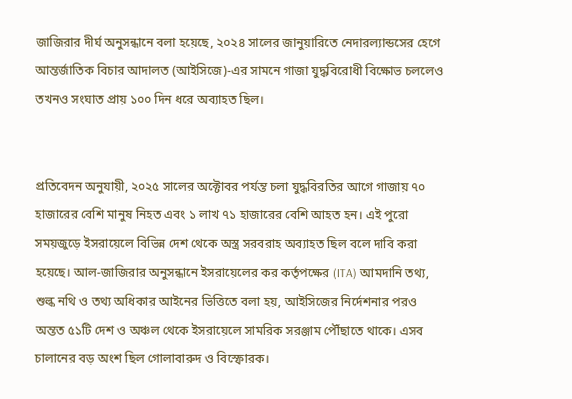জাজিরার দীর্ঘ অনুসন্ধানে বলা হয়েছে, ২০২৪ সালের জানুয়ারিতে নেদারল্যান্ডসের হেগে আন্তর্জাতিক বিচার আদালত (আইসিজে)-এর সামনে গাজা যুদ্ধবিরোধী বিক্ষোভ চললেও তখনও সংঘাত প্রায় ১০০ দিন ধরে অব্যাহত ছিল।


প্রতিবেদন অনুযায়ী, ২০২৫ সালের অক্টোবর পর্যন্ত চলা যুদ্ধবিরতির আগে গাজায় ৭০ হাজারের বেশি মানুষ নিহত এবং ১ লাখ ৭১ হাজারের বেশি আহত হন। এই পুরো সময়জুড়ে ইসরায়েলে বিভিন্ন দেশ থেকে অস্ত্র সরবরাহ অব্যাহত ছিল বলে দাবি করা হয়েছে। আল-জাজিরার অনুসন্ধানে ইসরায়েলের কর কর্তৃপক্ষের (ITA) আমদানি তথ্য, শুল্ক নথি ও তথ্য অধিকার আইনের ভিত্তিতে বলা হয়, আইসিজের নির্দেশনার পরও অন্তত ৫১টি দেশ ও অঞ্চল থেকে ইসরায়েলে সামরিক সরঞ্জাম পৌঁছাতে থাকে। এসব চালানের বড় অংশ ছিল গোলাবারুদ ও বিস্ফোরক।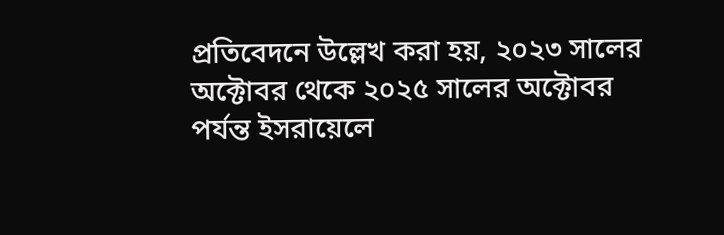প্রতিবেদনে উল্লেখ করা হয়, ২০২৩ সালের অক্টোবর থেকে ২০২৫ সালের অক্টোবর পর্যন্ত ইসরায়েলে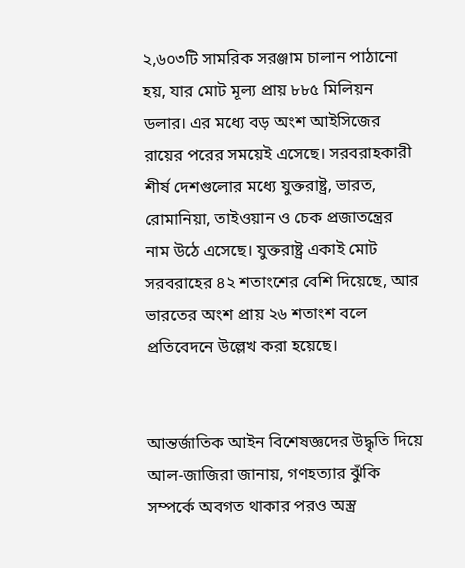২,৬০৩টি সামরিক সরঞ্জাম চালান পাঠানো হয়, যার মোট মূল্য প্রায় ৮৮৫ মিলিয়ন ডলার। এর মধ্যে বড় অংশ আইসিজের রায়ের পরের সময়েই এসেছে। সরবরাহকারী শীর্ষ দেশগুলোর মধ্যে যুক্তরাষ্ট্র, ভারত, রোমানিয়া, তাইওয়ান ও চেক প্রজাতন্ত্রের নাম উঠে এসেছে। যুক্তরাষ্ট্র একাই মোট সরবরাহের ৪২ শতাংশের বেশি দিয়েছে, আর ভারতের অংশ প্রায় ২৬ শতাংশ বলে প্রতিবেদনে উল্লেখ করা হয়েছে।


আন্তর্জাতিক আইন বিশেষজ্ঞদের উদ্ধৃতি দিয়ে আল-জাজিরা জানায়, গণহত্যার ঝুঁকি সম্পর্কে অবগত থাকার পরও অস্ত্র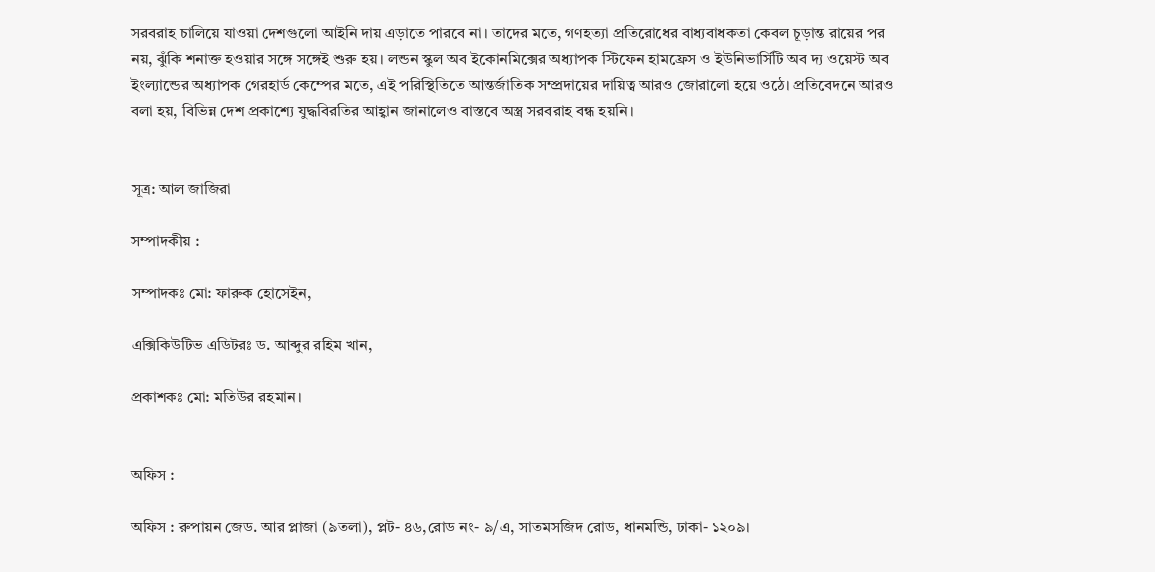সরবরাহ চালিয়ে যাওয়া দেশগুলো আইনি দায় এড়াতে পারবে না। তাদের মতে, গণহত্যা প্রতিরোধের বাধ্যবাধকতা কেবল চূড়ান্ত রায়ের পর নয়, ঝুঁকি শনাক্ত হওয়ার সঙ্গে সঙ্গেই শুরু হয়। লন্ডন স্কুল অব ইকোনমিক্সের অধ্যাপক স্টিফেন হামফ্রেস ও ইউনিভার্সিটি অব দ্য ওয়েস্ট অব ইংল্যান্ডের অধ্যাপক গেরহার্ড কেম্পের মতে, এই পরিস্থিতিতে আন্তর্জাতিক সম্প্রদায়ের দায়িত্ব আরও জোরালো হয়ে ওঠে। প্রতিবেদনে আরও বলা হয়, বিভিন্ন দেশ প্রকাশ্যে যুদ্ধবিরতির আহ্বান জানালেও বাস্তবে অস্ত্র সরবরাহ বন্ধ হয়নি।


সূত্র: আল জাজিরা

সম্পাদকীয় :

সম্পাদকঃ মো: ফারুক হোসেইন,

এক্সিকিউটিভ এডিটরঃ ড. আব্দুর রহিম খান,

প্রকাশকঃ মো: মতিউর রহমান।


অফিস :

অফিস : রুপায়ন জেড. আর প্লাজা (৯তলা), প্লট- ৪৬,রোড নং- ৯/এ, সাতমসজিদ রোড, ধানমন্ডি, ঢাকা- ১২০৯।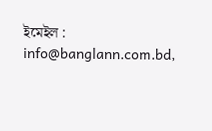ইমেইল : info@banglann.com.bd,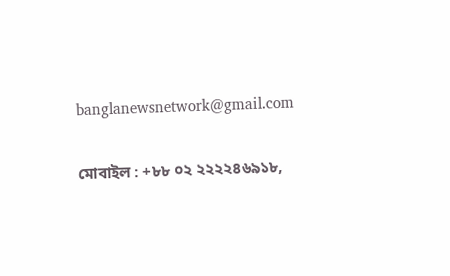banglanewsnetwork@gmail.com

মোবাইল : +৮৮ ০২ ২২২২৪৬৯১৮,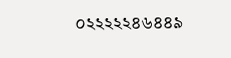০২২২২২৪৬৪৪৯